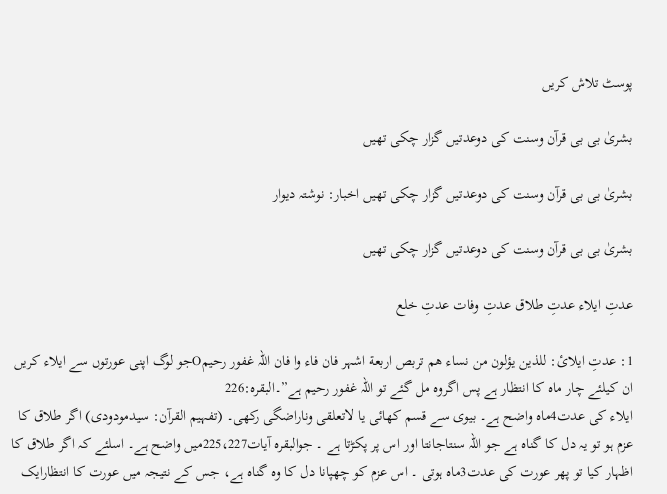پوسٹ تلاش کریں

بشریٰ بی بی قرآن وسنت کی دوعدتیں گزار چکی تھیں

بشریٰ بی بی قرآن وسنت کی دوعدتیں گزار چکی تھیں اخبار: نوشتہ دیوار

بشریٰ بی بی قرآن وسنت کی دوعدتیں گزار چکی تھیں

عدتِ ایلاء عدتِ طلاق عدتِ وفات عدتِ خلع

1: عدتِ ایلائ: للذین یؤلون من نساء ھم تربص اربعة اشہر فان فاء وا فان اللہ غفور رحیمOجو لوگ اپنی عورتوں سے ایلاء کریں ان کیلئے چار ماہ کا انتظار ہے پس اگروہ مل گئے تو اللہ غفور رحیم ہے”۔البقرہ:226
ایلاء کی عدت4ماہ واضح ہے۔ بیوی سے قسم کھائی یا لاتعلقی وناراضگی رکھی۔ (تفہیم القرآن: سیدمودودی) اگر طلاق کا عزم ہو تو یہ دل کا گناہ ہے جو اللہ سنتاجانتا اور اس پر پکڑتا ہے ۔ جوالبقرہ آیات225،227میں واضح ہے۔ اسلئے کہ اگر طلاق کا اظہار کیا تو پھر عورت کی عدت3ماہ ہوتی ۔ اس عزم کو چھپانا دل کا وہ گناہ ہے، جس کے نتیجہ میں عورت کا انتظارایک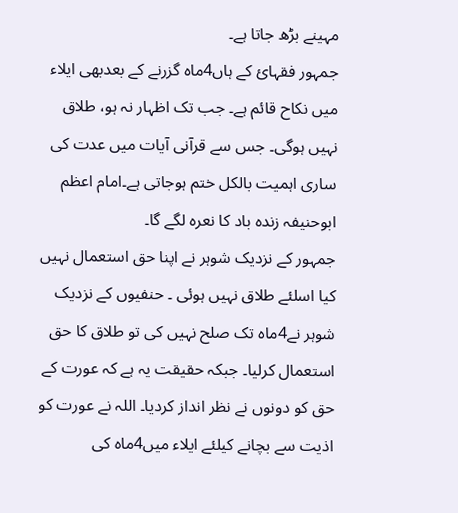مہینے بڑھ جاتا ہے۔
جمہور فقہائ کے ہاں4ماہ گزرنے کے بعدبھی ایلاء میں نکاح قائم ہے۔ جب تک اظہار نہ ہو، طلاق نہیں ہوگی۔ جس سے قرآنی آیات میں عدت کی ساری اہمیت بالکل ختم ہوجاتی ہے۔امام اعظم ابوحنیفہ زندہ باد کا نعرہ لگے گا۔
جمہور کے نزدیک شوہر نے اپنا حق استعمال نہیں کیا اسلئے طلاق نہیں ہوئی ۔ حنفیوں کے نزدیک شوہر نے4ماہ تک صلح نہیں کی تو طلاق کا حق استعمال کرلیا۔ جبکہ حقیقت یہ ہے کہ عورت کے حق کو دونوں نے نظر انداز کردیا۔ اللہ نے عورت کو اذیت سے بچانے کیلئے ایلاء میں4ماہ کی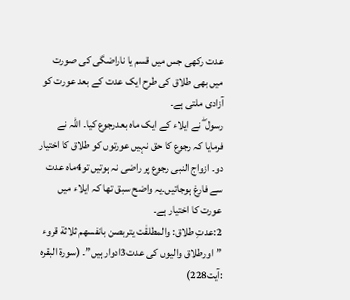عدت رکھی جس میں قسم یا ناراضگی کی صورت میں بھی طلاق کی طرح ایک عدت کے بعد عورت کو آزادی ملتی ہے۔
رسول ۖ نے ایلاء کے ایک ماہ بعدرجوع کیا۔ اللہ نے فرمایا کہ رجوع کا حق نہیں عورتوں کو طلاق کا اختیار دو۔ ازواج النبی رجوع پر راضی نہ ہوتیں تو4ماہ عدت سے فارغ ہوجاتیں۔یہ واضح سبق تھا کہ ایلاء میں عورت کا اختیار ہے۔
2:عدتِ طلاق: والمطلقٰت یتربصن بانفسھم ثلاثة قروء ”اورطلاق والیوں کی عدت3ادوار ہیں”۔ (سورة البقرہ :آیت228)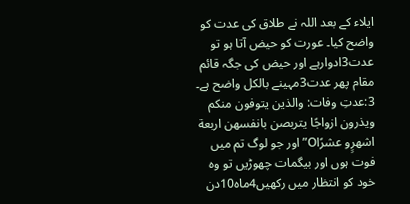ایلاء کے بعد اللہ نے طلاق کی عدت کو واضح کیا۔ عورت کو حیض آتا ہو تو عدت3ادوارہے اور حیض کی جگہ قائم مقام پھر عدت3مہینے بالکل واضح ہے۔
3:عدتِ وفات: والذین یتوفون منکم ویذرون ازواجًا یتربصن بانفسھن اربعة اشھرٍو عشرًاO”اور جو لوگ تم میں فوت ہوں اور بیگمات چھوڑیں تو وہ خود کو انتظار میں رکھیں4ماہ10دن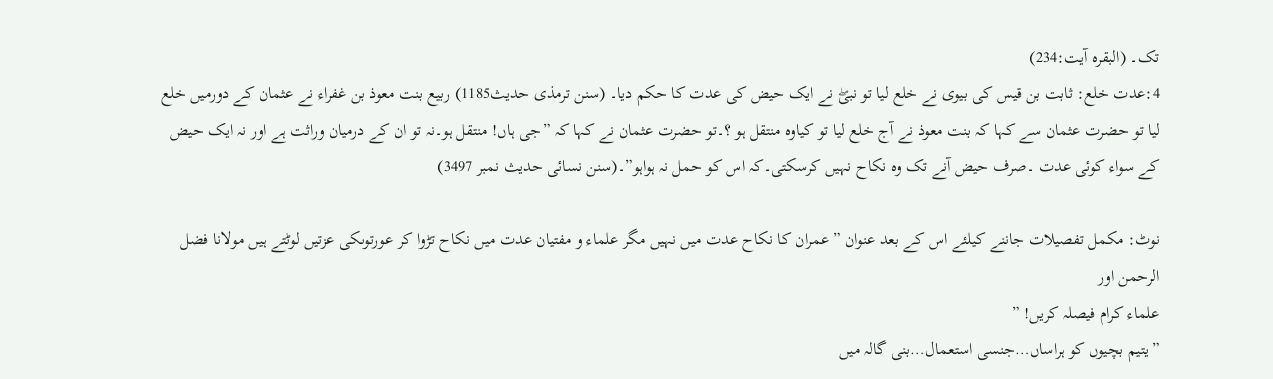تک۔ (البقرہ آیت:234)
4:عدت خلع: ثابت بن قیس کی بیوی نے خلع لیا تو نبیۖ نے ایک حیض کی عدت کا حکم دیا۔ (سنن ترمذی حدیث1185) ربیع بنت معوذ بن غفراء نے عثمان کے دورمیں خلع لیا تو حضرت عثمان سے کہا کہ بنت معوذ نے آج خلع لیا تو کیاوہ منتقل ہو ؟۔تو حضرت عثمان نے کہا کہ ”جی ہاں! منتقل ہو۔نہ تو ان کے درمیان وراثت ہے اور نہ ایک حیض کے سواء کوئی عدت ۔صرف حیض آنے تک وہ نکاح نہیں کرسکتی۔کہ اس کو حمل نہ ہواہو”۔(سنن نسائی حدیث نمبر 3497)

نوٹ: مکمل تفصیلات جاننے کیلئے اس کے بعد عنوان ” عمران کا نکاح عدت میں نہیں مگر علماء و مفتیان عدت میں نکاح تڑوا کر عورتوںکی عزتیں لوٹتے ہیں مولانا فضل الرحمن اور
علماء کرام فیصلہ کریں! ”
”یتیم بچیوں کو ہراساں…جنسی استعمال…بنی گالہ میں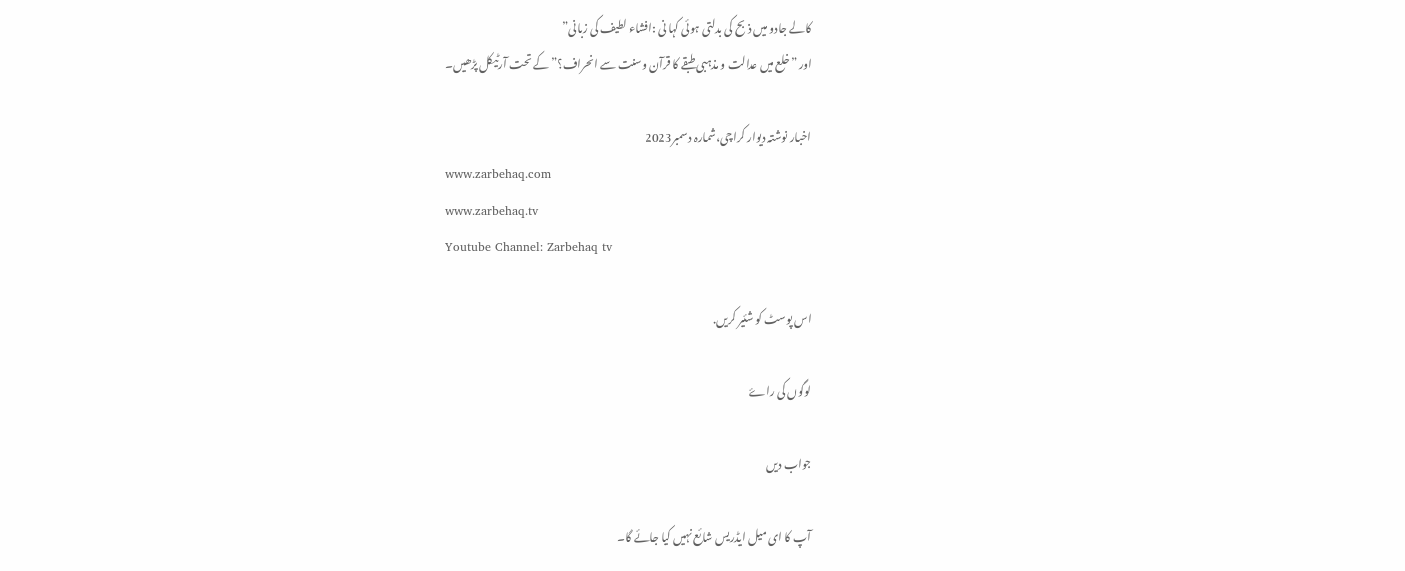کالے جادو میں ذبح کی بدلتی ہوئی کہا نی :افشاء لطیف کی زبانی”
اور ”خلع میں عدالت و مذہبی طبقے کا قرآن وسنت سے انحراف؟”کے تحت آرٹیکل پڑھیں۔

اخبار نوشتہ دیوار کراچی،شمارہ دسمبر2023
www.zarbehaq.com
www.zarbehaq.tv
Youtube Channel: Zarbehaq tv

اس پوسٹ کو شئیر کریں.

لوگوں کی راۓ

جواب دیں

آپ کا ای میل ایڈریس شائع نہیں کیا جائے گا۔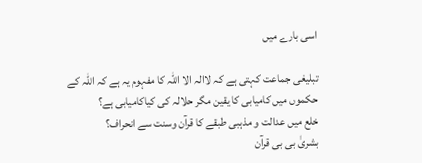اسی بارے میں

تبلیغی جماعت کہتی ہے کہ لاالہ الا اللہ کا مفہوم یہ ہے کہ اللہ کے حکموں میں کامیابی کا یقین مگر حلالہ کی کیاکامیابی ہے؟
خلع میں عدالت و مذہبی طبقے کا قرآن وسنت سے انحراف؟
بشریٰ بی بی قرآن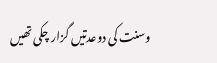وسنت کی دوعدتیں گزار چکی تھیں